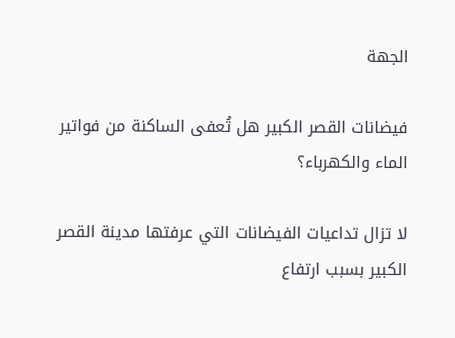الجهة

فيضانات القصر الكبير هل تُعفى الساكنة من فواتير الماء والكهرباء؟

لا تزال تداعيات الفيضانات التي عرفتها مدينة القصر الكبير بسبب ارتفاع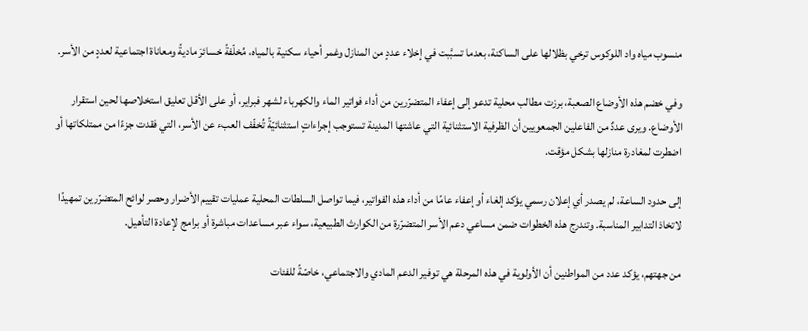منسوب مياه واد اللوكوس ترخي بظلالها على الساكنة، بعدما تسبَّبت في إخلاء عددٍ من المنازل وغمر أحياء سكنية بالمياه، مُخلّفةً خسائرَ ماديةً ومعاناة اجتماعية لعددٍ من الأسر.

وفي خضم هذه الأوضاع الصعبة، برزت مطالب محلية تدعو إلى إعفاء المتضرّرين من أداء فواتير الماء والكهرباء لشهر فبراير، أو على الأقل تعليق استخلاصها لحين استقرار الأوضاع. ويرى عددٌ من الفاعلين الجمعويين أن الظرفية الاستثنائية التي عاشتها المدينة تستوجب إجراءاتٍ استثنائيّةً تُخفّف العبء عن الأسر، التي فقدت جزءًا من ممتلكاتها أو اضطرت لمغادرة منازلها بشكل مؤقت.

إلى حدود الساعة، لم يصدر أي إعلان رسمي يؤكد إلغاء أو إعفاء عامًا من أداء هذه الفواتير، فيما تواصل السلطات المحلية عمليات تقييم الأضرار وحصر لوائح المتضرّرين تمهيدًا لاتخاذ التدابير المناسبة. وتندرج هذه الخطوات ضمن مساعي دعم الأسر المتضرّرة من الكوارث الطبيعية، سواء عبر مساعدات مباشرة أو برامج لإعادة التأهيل.

من جهتهم، يؤكد عدد من المواطنين أن الأولوية في هذه المرحلة هي توفير الدعم المادي والاجتماعي، خاصّةً للفئات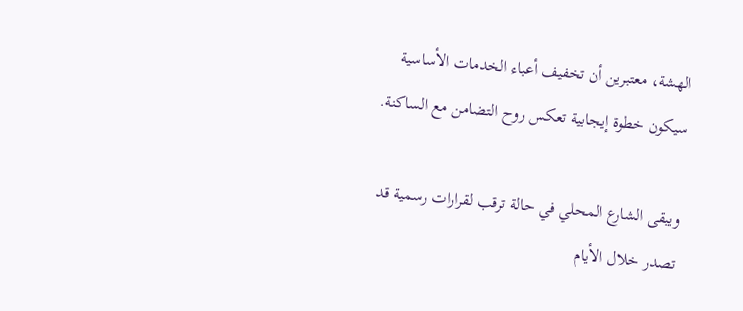الهشة، معتبرين أن تخفيف أعباء الخدمات الأساسية سيكون خطوة إيجابية تعكس روح التضامن مع الساكنة.

ويبقى الشارع المحلي في حالة ترقب لقرارات رسمية قد تصدر خلال الأيام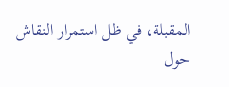المقبلة، في ظل استمرار النقاش حول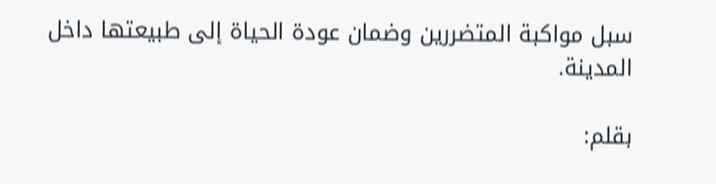سبل مواكبة المتضررين وضمان عودة الحياة إلى طبيعتها داخل المدينة.

بقلم: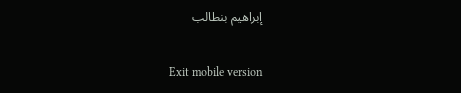إبراهيم بنطالب

Exit mobile version